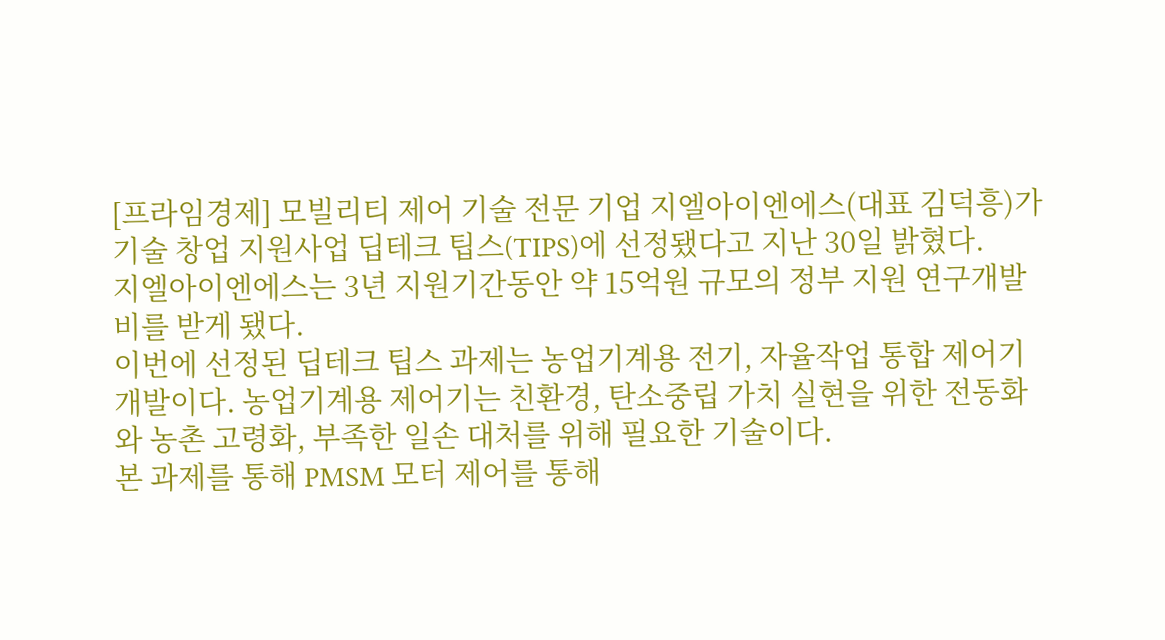[프라임경제] 모빌리티 제어 기술 전문 기업 지엘아이엔에스(대표 김덕흥)가 기술 창업 지원사업 딥테크 팁스(TIPS)에 선정됐다고 지난 30일 밝혔다.
지엘아이엔에스는 3년 지원기간동안 약 15억원 규모의 정부 지원 연구개발비를 받게 됐다.
이번에 선정된 딥테크 팁스 과제는 농업기계용 전기, 자율작업 통합 제어기 개발이다. 농업기계용 제어기는 친환경, 탄소중립 가치 실현을 위한 전동화와 농촌 고령화, 부족한 일손 대처를 위해 필요한 기술이다.
본 과제를 통해 PMSM 모터 제어를 통해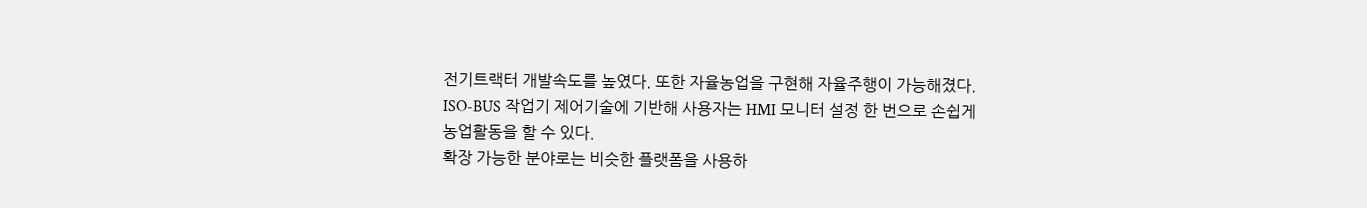전기트랙터 개발속도를 높였다. 또한 자율농업을 구현해 자율주행이 가능해졌다. ISO-BUS 작업기 제어기술에 기반해 사용자는 HMI 모니터 설정 한 번으로 손쉽게 농업활동을 할 수 있다.
확장 가능한 분야로는 비슷한 플랫폼을 사용하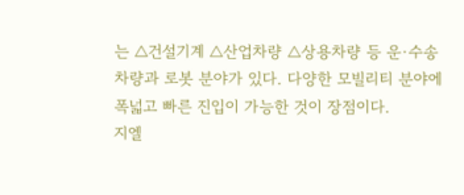는 △건설기계 △산업차량 △상용차량 등 운·수송차량과 로봇 분야가 있다. 다양한 모빌리티 분야에 폭넓고 빠른 진입이 가능한 것이 장점이다.
지엘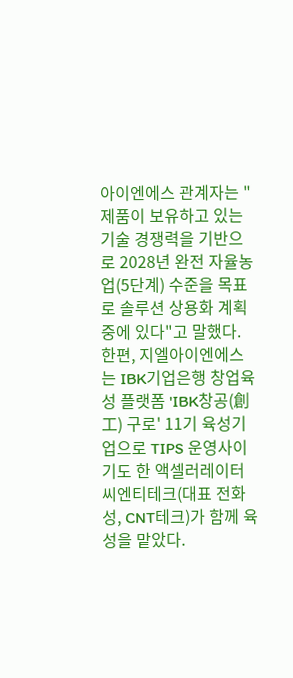아이엔에스 관계자는 "제품이 보유하고 있는 기술 경쟁력을 기반으로 2028년 완전 자율농업(5단계) 수준을 목표로 솔루션 상용화 계획 중에 있다"고 말했다.
한편, 지엘아이엔에스는 IBK기업은행 창업육성 플랫폼 'IBK창공(創工) 구로' 11기 육성기업으로 TIPS 운영사이기도 한 액셀러레이터 씨엔티테크(대표 전화성, CNT테크)가 함께 육성을 맡았다.